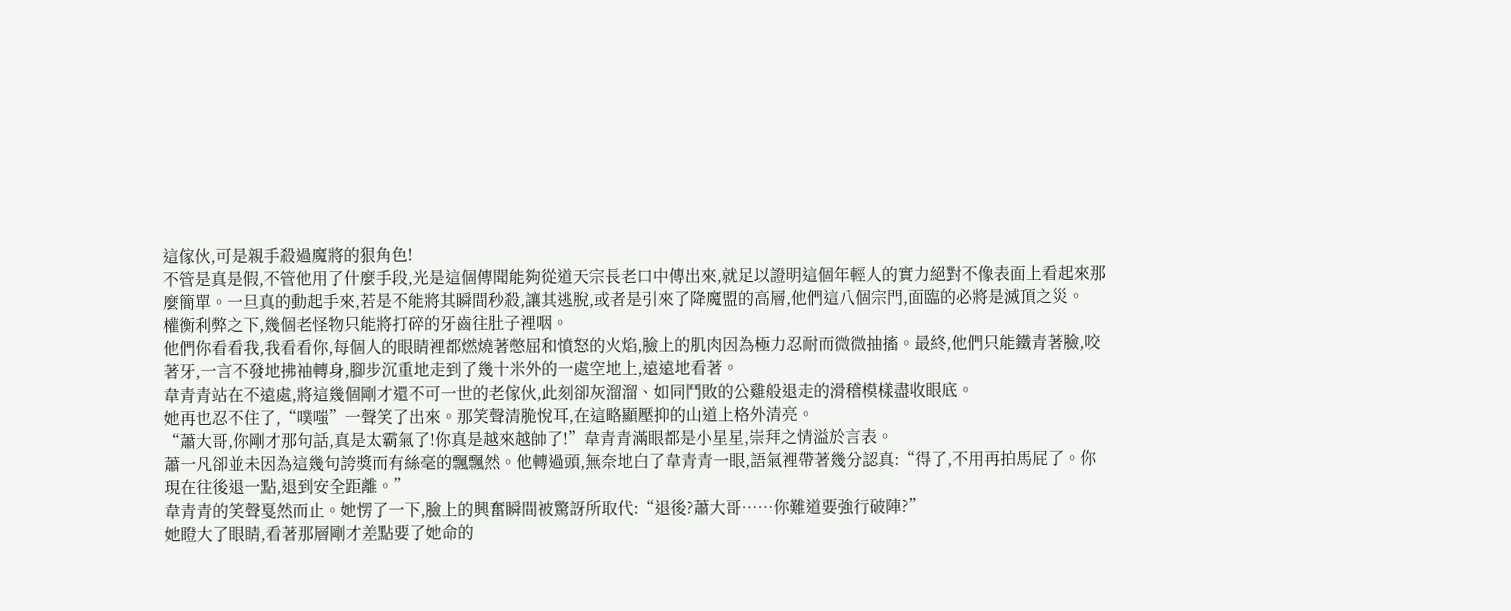這傢伙,可是親手殺過魔將的狠角色!
不管是真是假,不管他用了什麼手段,光是這個傳聞能夠從道天宗長老口中傳出來,就足以證明這個年輕人的實力絕對不像表面上看起來那麼簡單。一旦真的動起手來,若是不能將其瞬間秒殺,讓其逃脫,或者是引來了降魔盟的高層,他們這八個宗門,面臨的必將是滅頂之災。
權衡利弊之下,幾個老怪物只能將打碎的牙齒往肚子裡咽。
他們你看看我,我看看你,每個人的眼睛裡都燃燒著憋屈和憤怒的火焰,臉上的肌肉因為極力忍耐而微微抽搐。最終,他們只能鐵青著臉,咬著牙,一言不發地拂袖轉身,腳步沉重地走到了幾十米外的一處空地上,遠遠地看著。
韋青青站在不遠處,將這幾個剛才還不可一世的老傢伙,此刻卻灰溜溜、如同鬥敗的公雞般退走的滑稽模樣盡收眼底。
她再也忍不住了,“噗嗤”一聲笑了出來。那笑聲清脆悅耳,在這略顯壓抑的山道上格外清亮。
“蕭大哥,你剛才那句話,真是太霸氣了!你真是越來越帥了!”韋青青滿眼都是小星星,崇拜之情溢於言表。
蕭一凡卻並未因為這幾句誇獎而有絲毫的飄飄然。他轉過頭,無奈地白了韋青青一眼,語氣裡帶著幾分認真:“得了,不用再拍馬屁了。你現在往後退一點,退到安全距離。”
韋青青的笑聲戛然而止。她愣了一下,臉上的興奮瞬間被驚訝所取代:“退後?蕭大哥……你難道要強行破陣?”
她瞪大了眼睛,看著那層剛才差點要了她命的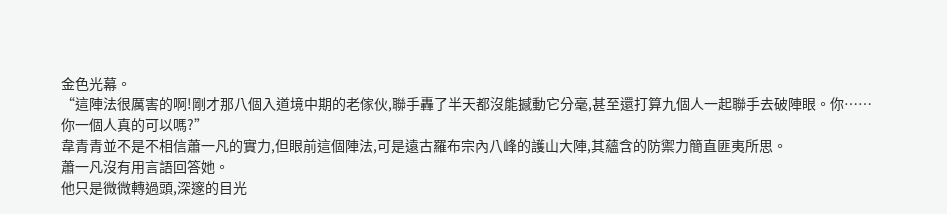金色光幕。
“這陣法很厲害的啊!剛才那八個入道境中期的老傢伙,聯手轟了半天都沒能撼動它分毫,甚至還打算九個人一起聯手去破陣眼。你……你一個人真的可以嗎?”
韋青青並不是不相信蕭一凡的實力,但眼前這個陣法,可是遠古羅布宗內八峰的護山大陣,其蘊含的防禦力簡直匪夷所思。
蕭一凡沒有用言語回答她。
他只是微微轉過頭,深邃的目光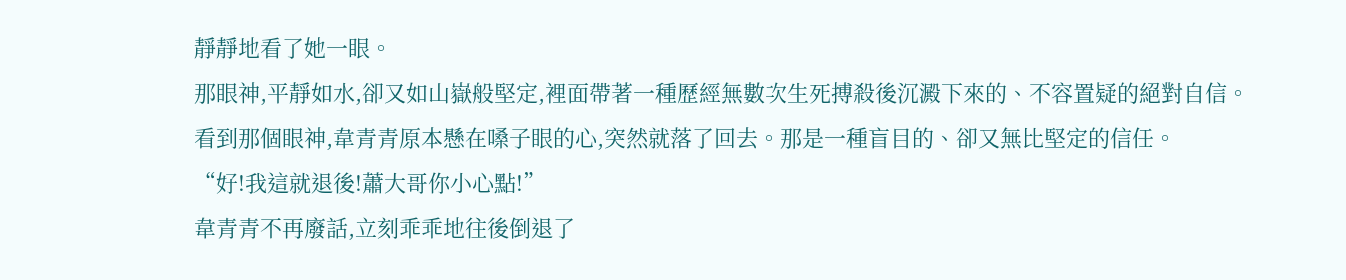靜靜地看了她一眼。
那眼神,平靜如水,卻又如山嶽般堅定,裡面帶著一種歷經無數次生死搏殺後沉澱下來的、不容置疑的絕對自信。
看到那個眼神,韋青青原本懸在嗓子眼的心,突然就落了回去。那是一種盲目的、卻又無比堅定的信任。
“好!我這就退後!蕭大哥你小心點!”
韋青青不再廢話,立刻乖乖地往後倒退了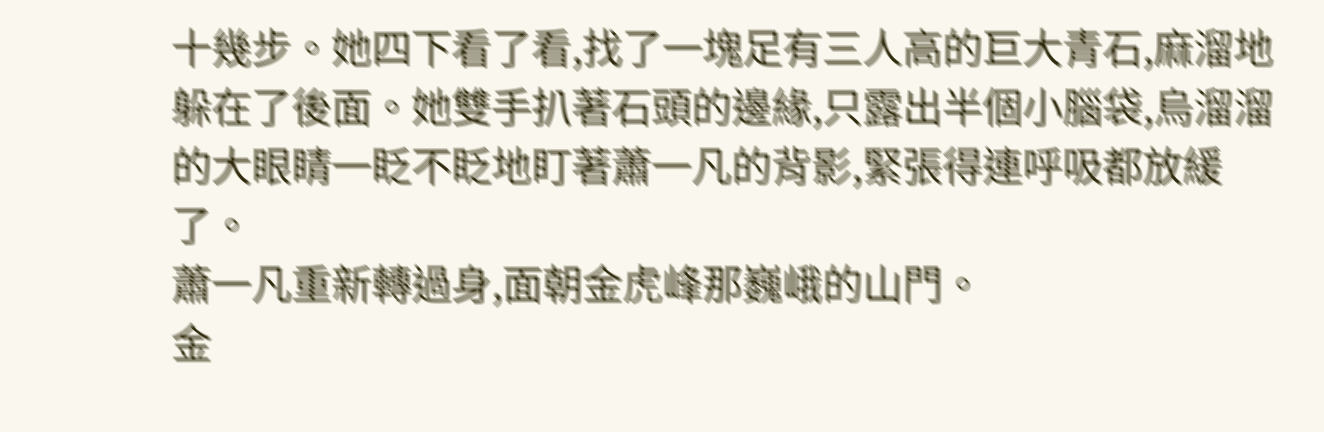十幾步。她四下看了看,找了一塊足有三人高的巨大青石,麻溜地躲在了後面。她雙手扒著石頭的邊緣,只露出半個小腦袋,烏溜溜的大眼睛一眨不眨地盯著蕭一凡的背影,緊張得連呼吸都放緩了。
蕭一凡重新轉過身,面朝金虎峰那巍峨的山門。
金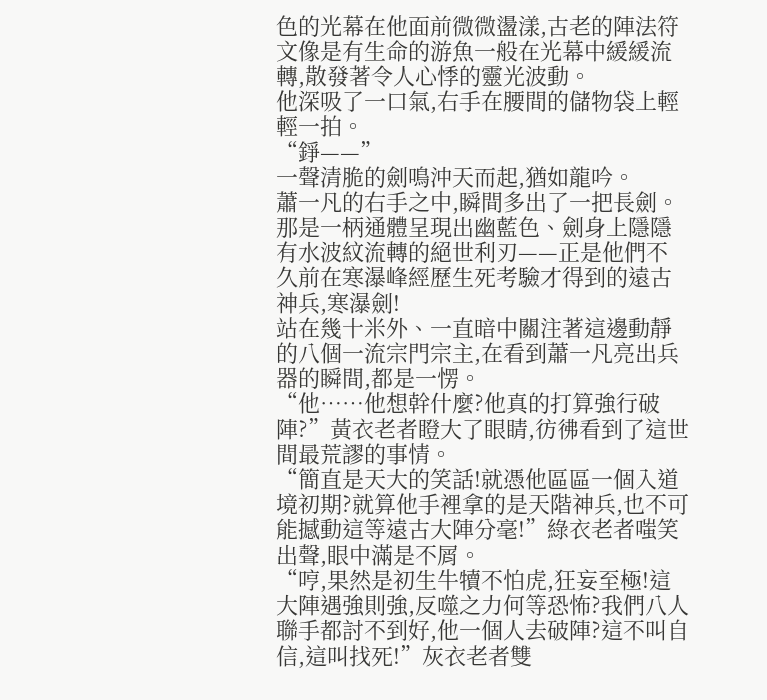色的光幕在他面前微微盪漾,古老的陣法符文像是有生命的游魚一般在光幕中緩緩流轉,散發著令人心悸的靈光波動。
他深吸了一口氣,右手在腰間的儲物袋上輕輕一拍。
“錚——”
一聲清脆的劍鳴沖天而起,猶如龍吟。
蕭一凡的右手之中,瞬間多出了一把長劍。那是一柄通體呈現出幽藍色、劍身上隱隱有水波紋流轉的絕世利刃——正是他們不久前在寒瀑峰經歷生死考驗才得到的遠古神兵,寒瀑劍!
站在幾十米外、一直暗中關注著這邊動靜的八個一流宗門宗主,在看到蕭一凡亮出兵器的瞬間,都是一愣。
“他……他想幹什麼?他真的打算強行破陣?”黃衣老者瞪大了眼睛,彷彿看到了這世間最荒謬的事情。
“簡直是天大的笑話!就憑他區區一個入道境初期?就算他手裡拿的是天階神兵,也不可能撼動這等遠古大陣分毫!”綠衣老者嗤笑出聲,眼中滿是不屑。
“哼,果然是初生牛犢不怕虎,狂妄至極!這大陣遇強則強,反噬之力何等恐怖?我們八人聯手都討不到好,他一個人去破陣?這不叫自信,這叫找死!”灰衣老者雙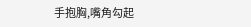手抱胸,嘴角勾起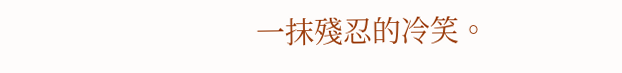一抹殘忍的冷笑。